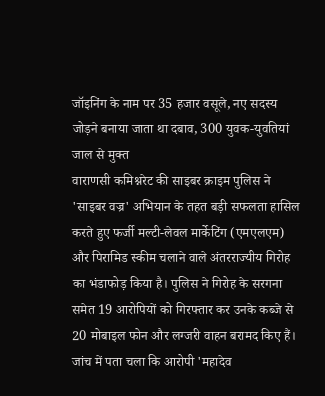जॉइनिंग के नाम पर 35 हजार वसूले, नए सदस्य जोड़ने बनाया जाता था दबाव, 300 युवक-युवतियां जाल से मुक्त
वाराणसी कमिश्नरेट की साइबर क्राइम पुलिस ने 'साइबर वज्र' अभियान के तहत बड़ी सफलता हासिल करते हुए फर्जी मल्टी-लेवल मार्केटिंग (एमएलएम) और पिरामिड स्कीम चलाने वाले अंतरराज्यीय गिरोह का भंडाफोड़ किया है। पुलिस ने गिरोह के सरगना समेत 19 आरोपियों को गिरफ्तार कर उनके कब्जे से 20 मोबाइल फोन और लग्जरी वाहन बरामद किए हैं।
जांच में पता चला कि आरोपी 'महादेव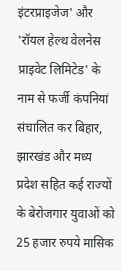इंटरप्राइजेज' और 'रॉयल हेल्थ वेलनेस प्राइवेट लिमिटेड' के नाम से फर्जी कंपनियां संचालित कर बिहार, झारखंड और मध्य प्रदेश सहित कई राज्यों के बेरोजगार युवाओं को 25 हजार रुपये मासिक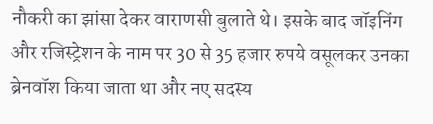नौकरी का झांसा देकर वाराणसी बुलाते थे। इसके बाद जॉइनिंग और रजिस्ट्रेशन के नाम पर 30 से 35 हजार रुपये वसूलकर उनका ब्रेनवॉश किया जाता था और नए सदस्य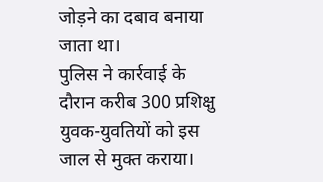जोड़ने का दबाव बनाया जाता था।
पुलिस ने कार्रवाई के दौरान करीब 300 प्रशिक्षु युवक-युवतियों को इस जाल से मुक्त कराया।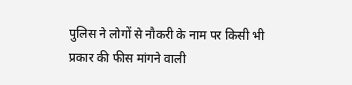पुलिस ने लोगों से नौकरी के नाम पर किसी भी प्रकार की फीस मांगने वाली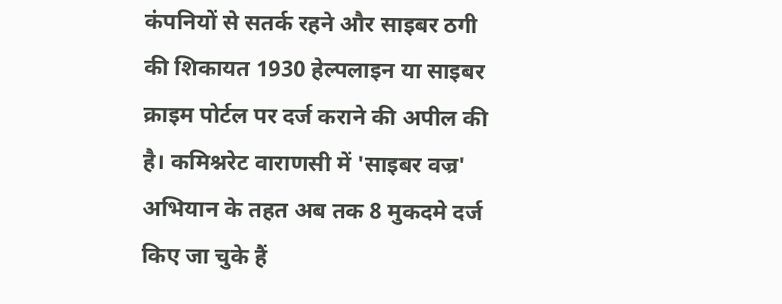कंपनियों से सतर्क रहने और साइबर ठगी की शिकायत 1930 हेल्पलाइन या साइबर क्राइम पोर्टल पर दर्ज कराने की अपील की है। कमिश्नरेट वाराणसी में 'साइबर वज्र' अभियान के तहत अब तक 8 मुकदमे दर्ज किए जा चुके हैं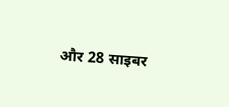और 28 साइबर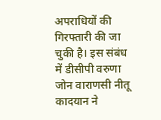अपराधियों की गिरफ्तारी की जा चुकी है। इस संबंध में डीसीपी वरुणा जोन वाराणसी नीतू कादयान ने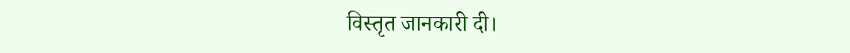विस्तृत जानकारी दी।